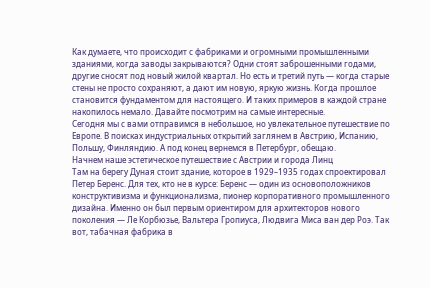Как думаете, что происходит с фабриками и огромными промышленными зданиями, когда заводы закрываются? Одни стоят заброшенными годами, другие сносят под новый жилой квартал. Но есть и третий путь — когда старые стены не просто сохраняют, а дают им новую, яркую жизнь. Когда прошлое становится фундаментом для настоящего. И таких примеров в каждой стране накопилось немало. Давайте посмотрим на самые интересные.
Сегодня мы с вами отправимся в небольшое, но увлекательное путешествие по Европе. В поисках индустриальных открытий заглянем в Австрию, Испанию, Польшу, Финляндию. А под конец вернемся в Петербург, обещаю.
Начнем наше эстетическое путешествие с Австрии и города Линц
Там на берегу Дуная стоит здание, которое в 1929–1935 годах спроектировал Петер Беренс. Для тех, кто не в курсе: Беренс — один из основоположников конструктивизма и функционализма, пионер корпоративного промышленного дизайна. Именно он был первым ориентиром для архитекторов нового поколения — Ле Корбюзье, Вальтера Гропиуса, Людвига Миса ван дер Роэ. Так вот, табачная фабрика в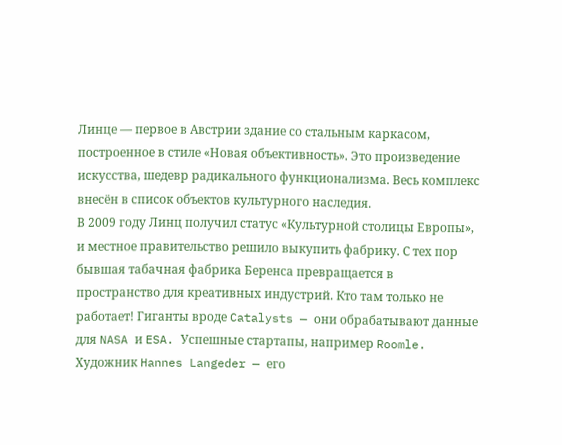Линце — первое в Австрии здание со стальным каркасом, построенное в стиле «Новая объективность». Это произведение искусства, шедевр радикального функционализма. Весь комплекс внесён в список объектов культурного наследия.
В 2009 году Линц получил статус «Культурной столицы Европы», и местное правительство решило выкупить фабрику. С тех пор бывшая табачная фабрика Беренса превращается в пространство для креативных индустрий. Кто там только не работает! Гиганты вроде Catalysts — они обрабатывают данные для NASA и ESA. Успешные стартапы, например Roomle. Художник Hannes Langeder — его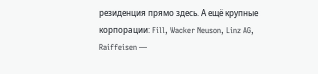резиденция прямо здесь. А ещё крупные корпорации: Fill, Wacker Neuson, Linz AG, Raiffeisen —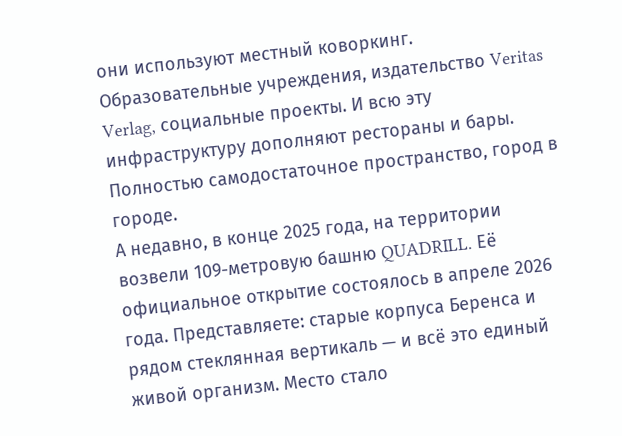они используют местный коворкинг. Образовательные учреждения, издательство Veritas Verlag, социальные проекты. И всю эту инфраструктуру дополняют рестораны и бары. Полностью самодостаточное пространство, город в городе.
А недавно, в конце 2025 года, на территории возвели 109-метровую башню QUADRILL. Её официальное открытие состоялось в апреле 2026 года. Представляете: старые корпуса Беренса и рядом стеклянная вертикаль — и всё это единый живой организм. Место стало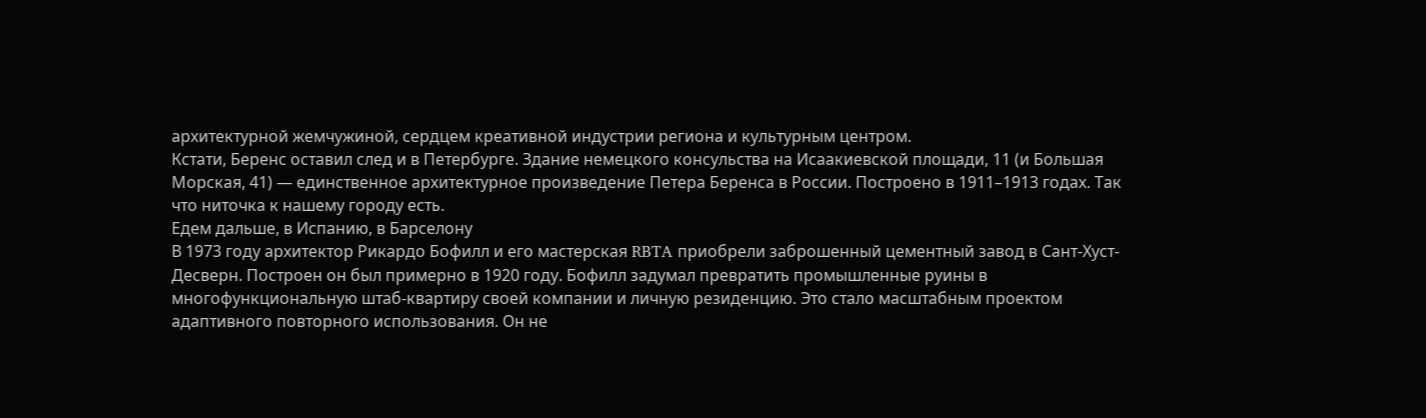архитектурной жемчужиной, сердцем креативной индустрии региона и культурным центром.
Кстати, Беренс оставил след и в Петербурге. Здание немецкого консульства на Исаакиевской площади, 11 (и Большая Морская, 41) — единственное архитектурное произведение Петера Беренса в России. Построено в 1911–1913 годах. Так что ниточка к нашему городу есть.
Едем дальше, в Испанию, в Барселону
В 1973 году архитектор Рикардо Бофилл и его мастерская RBTA приобрели заброшенный цементный завод в Сант-Хуст-Десверн. Построен он был примерно в 1920 году. Бофилл задумал превратить промышленные руины в многофункциональную штаб-квартиру своей компании и личную резиденцию. Это стало масштабным проектом адаптивного повторного использования. Он не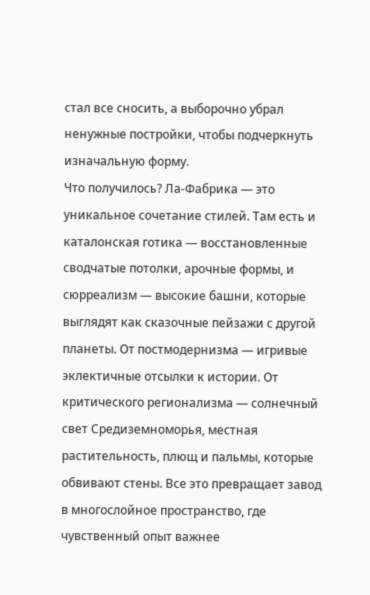стал все сносить, а выборочно убрал ненужные постройки, чтобы подчеркнуть изначальную форму.
Что получилось? Ла-Фабрика — это уникальное сочетание стилей. Там есть и каталонская готика — восстановленные сводчатые потолки, арочные формы, и сюрреализм — высокие башни, которые выглядят как сказочные пейзажи с другой планеты. От постмодернизма — игривые эклектичные отсылки к истории. От критического регионализма — солнечный свет Средиземноморья, местная растительность, плющ и пальмы, которые обвивают стены. Все это превращает завод в многослойное пространство, где чувственный опыт важнее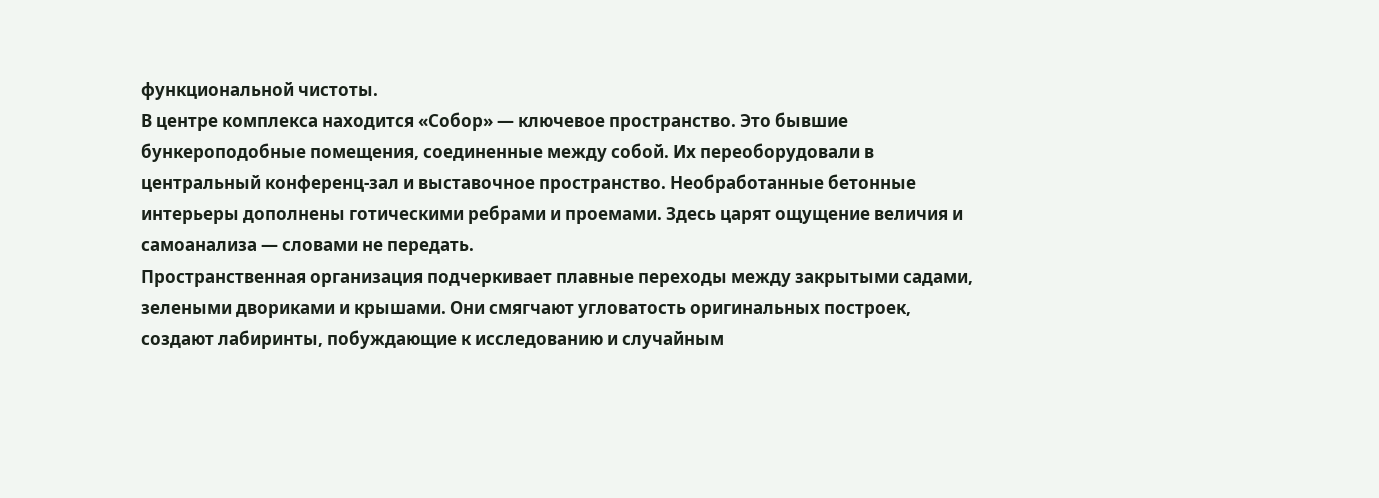функциональной чистоты.
В центре комплекса находится «Собор» — ключевое пространство. Это бывшие бункероподобные помещения, соединенные между собой. Их переоборудовали в центральный конференц-зал и выставочное пространство. Необработанные бетонные интерьеры дополнены готическими ребрами и проемами. Здесь царят ощущение величия и самоанализа — словами не передать.
Пространственная организация подчеркивает плавные переходы между закрытыми садами, зелеными двориками и крышами. Они смягчают угловатость оригинальных построек, создают лабиринты, побуждающие к исследованию и случайным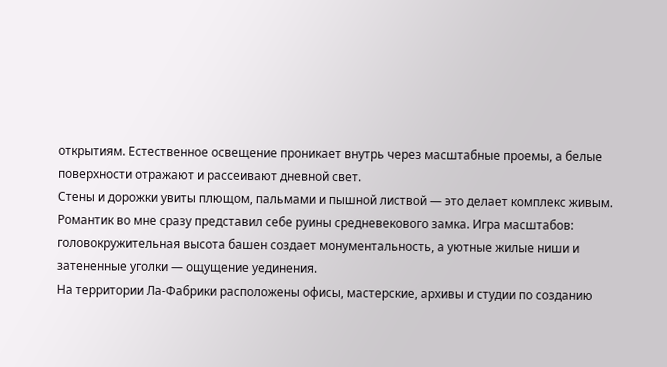открытиям. Естественное освещение проникает внутрь через масштабные проемы, а белые поверхности отражают и рассеивают дневной свет.
Стены и дорожки увиты плющом, пальмами и пышной листвой — это делает комплекс живым. Романтик во мне сразу представил себе руины средневекового замка. Игра масштабов: головокружительная высота башен создает монументальность, а уютные жилые ниши и затененные уголки — ощущение уединения.
На территории Ла-Фабрики расположены офисы, мастерские, архивы и студии по созданию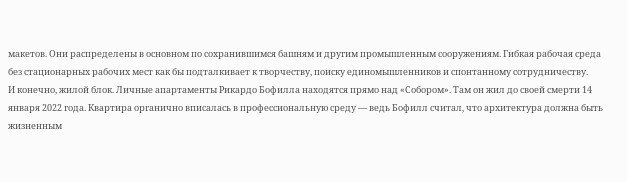макетов. Они распределены в основном по сохранившимся башням и другим промышленным сооружениям. Гибкая рабочая среда без стационарных рабочих мест как бы подталкивает к творчеству, поиску единомышленников и спонтанному сотрудничеству.
И конечно, жилой блок. Личные апартаменты Рикардо Бофилла находятся прямо над «Собором». Там он жил до своей смерти 14 января 2022 года. Квартира органично вписалась в профессиональную среду — ведь Бофилл считал, что архитектура должна быть жизненным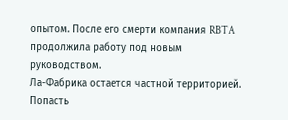опытом. После его смерти компания RBTA продолжила работу под новым руководством.
Ла-Фабрика остается частной территорией. Попасть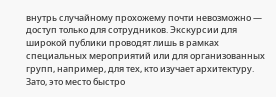внутрь случайному прохожему почти невозможно — доступ только для сотрудников. Экскурсии для широкой публики проводят лишь в рамках специальных мероприятий или для организованных групп, например, для тех, кто изучает архитектуру. Зато, это место быстро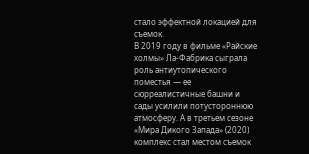стало эффектной локацией для съемок.
В 2019 году в фильме «Райские холмы» Ла-Фабрика сыграла роль антиутопического поместья — ее сюрреалистичные башни и сады усилили потустороннюю атмосферу. А в третьем сезоне «Мира Дикого Запада» (2020) комплекс стал местом съемок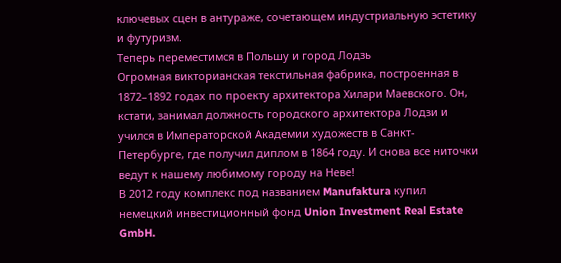ключевых сцен в антураже, сочетающем индустриальную эстетику и футуризм.
Теперь переместимся в Польшу и город Лодзь
Огромная викторианская текстильная фабрика, построенная в 1872–1892 годах по проекту архитектора Хилари Маевского. Он, кстати, занимал должность городского архитектора Лодзи и учился в Императорской Академии художеств в Санкт-Петербурге, где получил диплом в 1864 году. И снова все ниточки ведут к нашему любимому городу на Неве!
В 2012 году комплекс под названием Manufaktura купил немецкий инвестиционный фонд Union Investment Real Estate GmbH.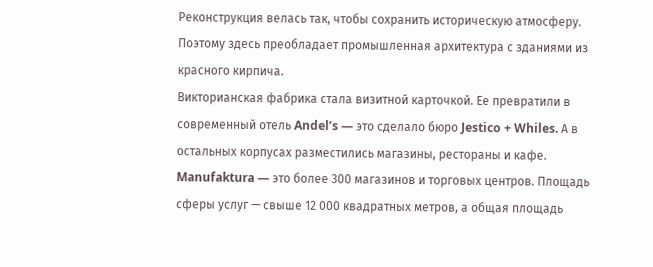Реконструкция велась так, чтобы сохранить историческую атмосферу. Поэтому здесь преобладает промышленная архитектура с зданиями из красного кирпича.
Викторианская фабрика стала визитной карточкой. Ее превратили в современный отель Andel’s — это сделало бюро Jestico + Whiles. А в остальных корпусах разместились магазины, рестораны и кафе.
Manufaktura — это более 300 магазинов и торговых центров. Площадь сферы услуг — свыше 12 000 квадратных метров, а общая площадь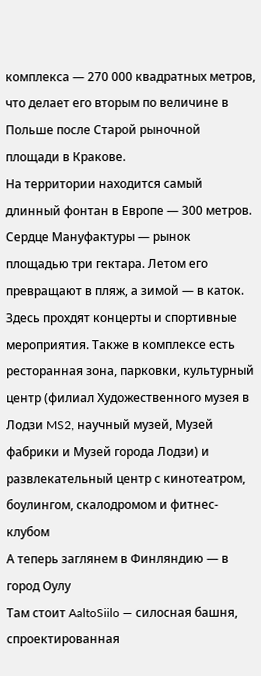комплекса — 270 000 квадратных метров, что делает его вторым по величине в Польше после Старой рыночной площади в Кракове.
На территории находится самый длинный фонтан в Европе — 300 метров. Сердце Мануфактуры — рынок площадью три гектара. Летом его превращают в пляж, а зимой — в каток. Здесь прохдят концерты и спортивные мероприятия. Также в комплексе есть ресторанная зона, парковки, культурный центр (филиал Художественного музея в Лодзи MS2, научный музей, Музей фабрики и Музей города Лодзи) и развлекательный центр с кинотеатром, боулингом, скалодромом и фитнес-клубом
А теперь заглянем в Финляндию — в город Оулу
Там стоит AaltoSiilo — силосная башня, спроектированная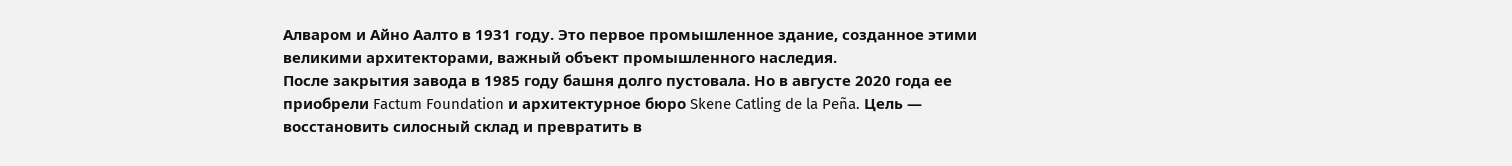Алваром и Айно Аалто в 1931 году. Это первое промышленное здание, созданное этими великими архитекторами, важный объект промышленного наследия.
После закрытия завода в 1985 году башня долго пустовала. Но в августе 2020 года ее приобрели Factum Foundation и архитектурное бюро Skene Catling de la Peña. Цель — восстановить силосный склад и превратить в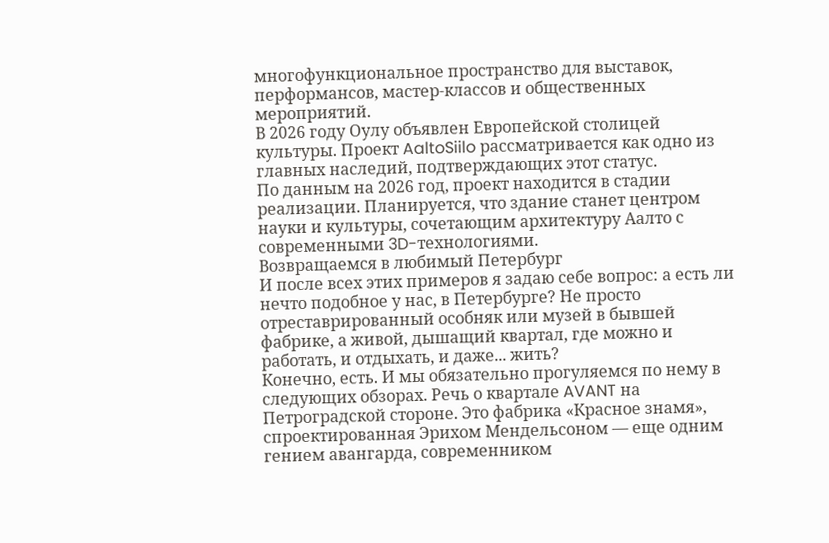многофункциональное пространство для выставок, перформансов, мастер-классов и общественных мероприятий.
В 2026 году Оулу объявлен Европейской столицей культуры. Проект AaltoSiilo рассматривается как одно из главных наследий, подтверждающих этот статус.
По данным на 2026 год, проект находится в стадии реализации. Планируется, что здание станет центром науки и культуры, сочетающим архитектуру Аалто с современными 3D-технологиями.
Возвращаемся в любимый Петербург
И после всех этих примеров я задаю себе вопрос: а есть ли нечто подобное у нас, в Петербурге? Не просто отреставрированный особняк или музей в бывшей фабрике, а живой, дышащий квартал, где можно и работать, и отдыхать, и даже... жить?
Конечно, есть. И мы обязательно прогуляемся по нему в следующих обзорах. Речь о квартале AVANT на Петроградской стороне. Это фабрика «Красное знамя», спроектированная Эрихом Мендельсоном — еще одним гением авангарда, современником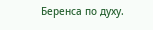Беренса по духу.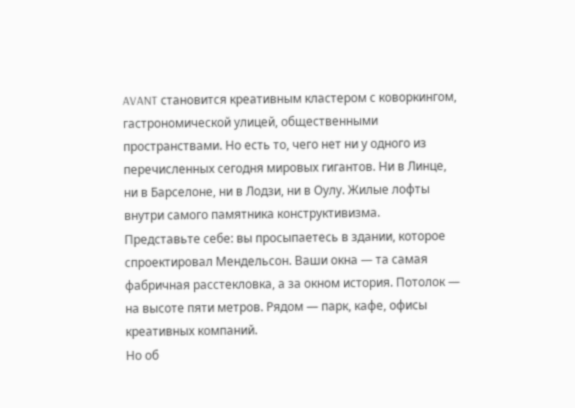AVANT становится креативным кластером с коворкингом, гастрономической улицей, общественными пространствами. Но есть то, чего нет ни у одного из перечисленных сегодня мировых гигантов. Ни в Линце, ни в Барселоне, ни в Лодзи, ни в Оулу. Жилые лофты внутри самого памятника конструктивизма.
Представьте себе: вы просыпаетесь в здании, которое спроектировал Мендельсон. Ваши окна — та самая фабричная расстекловка, а за окном история. Потолок — на высоте пяти метров. Рядом — парк, кафе, офисы креативных компаний.
Но об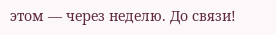этом — через неделю. До связи!